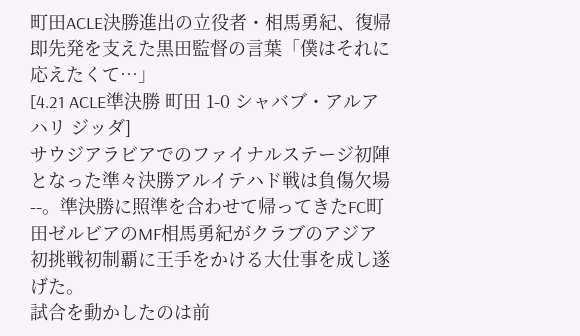町田ACLE決勝進出の立役者・相馬勇紀、復帰即先発を支えた黒田監督の言葉「僕はそれに応えたくて…」
[4.21 ACLE準決勝 町田 1-0 シャバブ・アルアハリ ジッダ]
サウジアラビアでのファイナルステージ初陣となった準々決勝アルイテハド戦は負傷欠場--。準決勝に照準を合わせて帰ってきたFC町田ゼルビアのMF相馬勇紀がクラブのアジア初挑戦初制覇に王手をかける大仕事を成し遂げた。
試合を動かしたのは前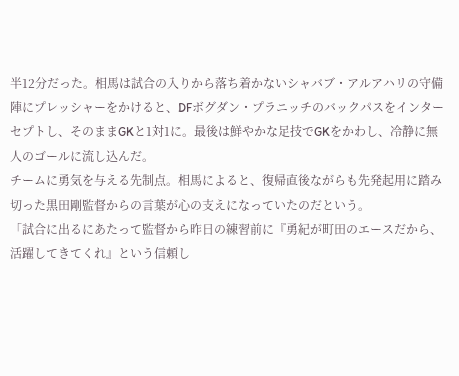半12分だった。相馬は試合の入りから落ち着かないシャバブ・アルアハリの守備陣にプレッシャーをかけると、DFボグダン・プラニッチのバックパスをインターセプトし、そのままGKと1対1に。最後は鮮やかな足技でGKをかわし、冷静に無人のゴールに流し込んだ。
チームに勇気を与える先制点。相馬によると、復帰直後ながらも先発起用に踏み切った黒田剛監督からの言葉が心の支えになっていたのだという。
「試合に出るにあたって監督から昨日の練習前に『勇紀が町田のエースだから、活躍してきてくれ』という信頼し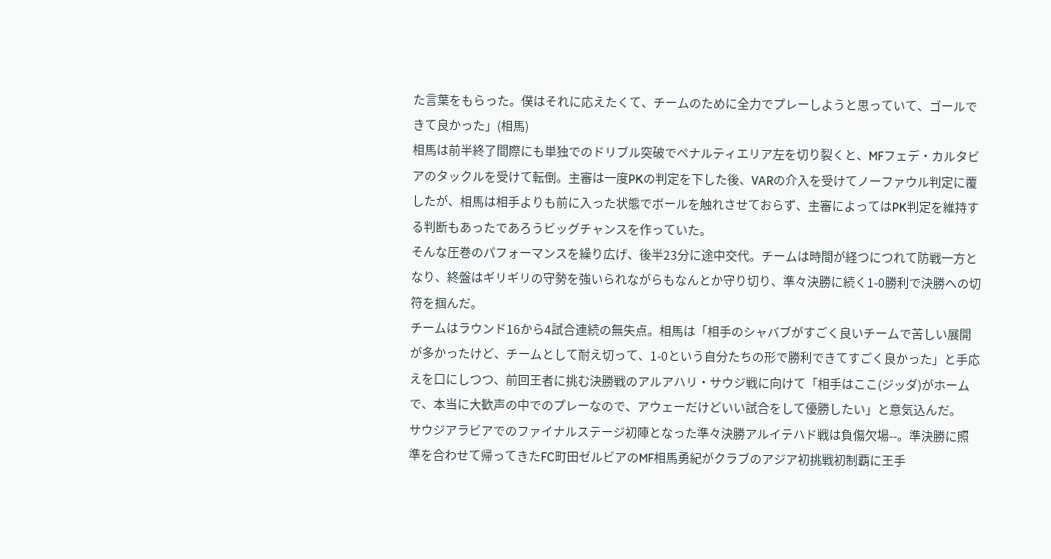た言葉をもらった。僕はそれに応えたくて、チームのために全力でプレーしようと思っていて、ゴールできて良かった」(相馬)
相馬は前半終了間際にも単独でのドリブル突破でペナルティエリア左を切り裂くと、MFフェデ・カルタビアのタックルを受けて転倒。主審は一度PKの判定を下した後、VARの介入を受けてノーファウル判定に覆したが、相馬は相手よりも前に入った状態でボールを触れさせておらず、主審によってはPK判定を維持する判断もあったであろうビッグチャンスを作っていた。
そんな圧巻のパフォーマンスを繰り広げ、後半23分に途中交代。チームは時間が経つにつれて防戦一方となり、終盤はギリギリの守勢を強いられながらもなんとか守り切り、準々決勝に続く1-0勝利で決勝への切符を掴んだ。
チームはラウンド16から4試合連続の無失点。相馬は「相手のシャバブがすごく良いチームで苦しい展開が多かったけど、チームとして耐え切って、1-0という自分たちの形で勝利できてすごく良かった」と手応えを口にしつつ、前回王者に挑む決勝戦のアルアハリ・サウジ戦に向けて「相手はここ(ジッダ)がホームで、本当に大歓声の中でのプレーなので、アウェーだけどいい試合をして優勝したい」と意気込んだ。
サウジアラビアでのファイナルステージ初陣となった準々決勝アルイテハド戦は負傷欠場--。準決勝に照準を合わせて帰ってきたFC町田ゼルビアのMF相馬勇紀がクラブのアジア初挑戦初制覇に王手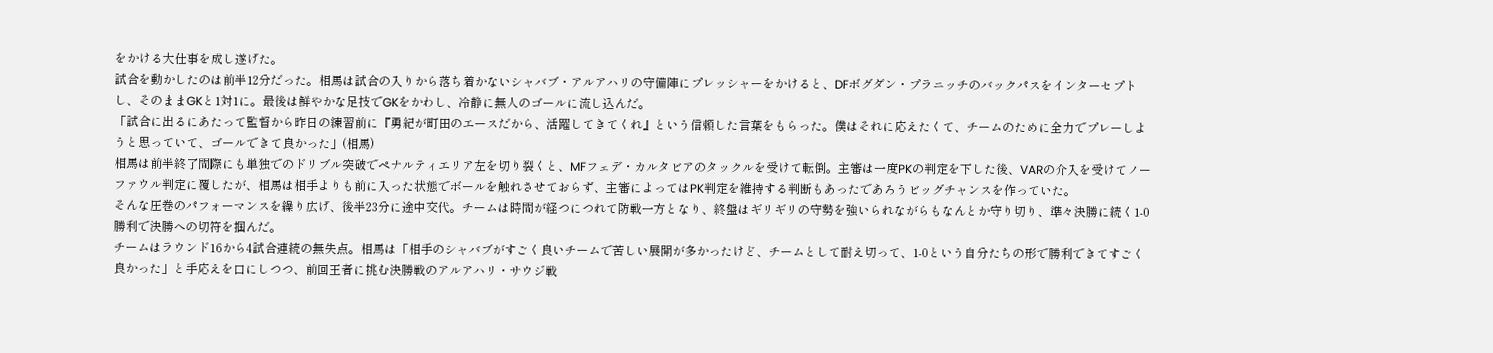をかける大仕事を成し遂げた。
試合を動かしたのは前半12分だった。相馬は試合の入りから落ち着かないシャバブ・アルアハリの守備陣にプレッシャーをかけると、DFボグダン・プラニッチのバックパスをインターセプトし、そのままGKと1対1に。最後は鮮やかな足技でGKをかわし、冷静に無人のゴールに流し込んだ。
「試合に出るにあたって監督から昨日の練習前に『勇紀が町田のエースだから、活躍してきてくれ』という信頼した言葉をもらった。僕はそれに応えたくて、チームのために全力でプレーしようと思っていて、ゴールできて良かった」(相馬)
相馬は前半終了間際にも単独でのドリブル突破でペナルティエリア左を切り裂くと、MFフェデ・カルタビアのタックルを受けて転倒。主審は一度PKの判定を下した後、VARの介入を受けてノーファウル判定に覆したが、相馬は相手よりも前に入った状態でボールを触れさせておらず、主審によってはPK判定を維持する判断もあったであろうビッグチャンスを作っていた。
そんな圧巻のパフォーマンスを繰り広げ、後半23分に途中交代。チームは時間が経つにつれて防戦一方となり、終盤はギリギリの守勢を強いられながらもなんとか守り切り、準々決勝に続く1-0勝利で決勝への切符を掴んだ。
チームはラウンド16から4試合連続の無失点。相馬は「相手のシャバブがすごく良いチームで苦しい展開が多かったけど、チームとして耐え切って、1-0という自分たちの形で勝利できてすごく良かった」と手応えを口にしつつ、前回王者に挑む決勝戦のアルアハリ・サウジ戦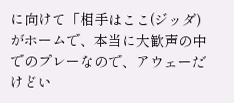に向けて「相手はここ(ジッダ)がホームで、本当に大歓声の中でのプレーなので、アウェーだけどい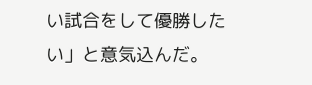い試合をして優勝したい」と意気込んだ。